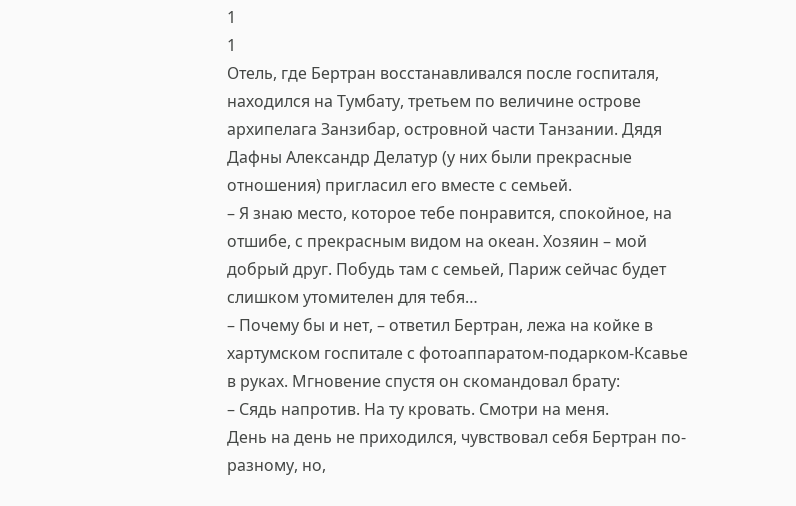1
1
Отель, где Бертран восстанавливался после госпиталя, находился на Тумбату, третьем по величине острове архипелага Занзибар, островной части Танзании. Дядя Дафны Александр Делатур (у них были прекрасные отношения) пригласил его вместе с семьей.
– Я знаю место, которое тебе понравится, спокойное, на отшибе, с прекрасным видом на океан. Хозяин – мой добрый друг. Побудь там с семьей, Париж сейчас будет слишком утомителен для тебя…
– Почему бы и нет, – ответил Бертран, лежа на койке в хартумском госпитале с фотоаппаратом-подарком-Ксавье в руках. Мгновение спустя он скомандовал брату:
– Сядь напротив. На ту кровать. Смотри на меня.
День на день не приходился, чувствовал себя Бертран по-разному, но,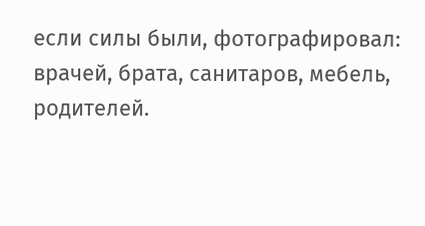если силы были, фотографировал: врачей, брата, санитаров, мебель, родителей.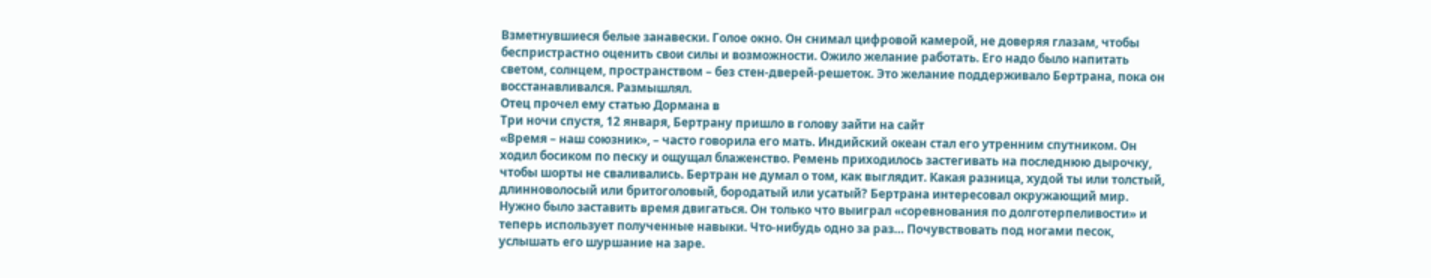Взметнувшиеся белые занавески. Голое окно. Он снимал цифровой камерой, не доверяя глазам, чтобы беспристрастно оценить свои силы и возможности. Ожило желание работать. Его надо было напитать светом, солнцем, пространством – без стен-дверей-решеток. Это желание поддерживало Бертрана, пока он восстанавливался. Размышлял.
Отец прочел ему статью Дормана в
Три ночи спустя, 12 января, Бертрану пришло в голову зайти на сайт
«Время – наш союзник», – часто говорила его мать. Индийский океан стал его утренним спутником. Он ходил босиком по песку и ощущал блаженство. Ремень приходилось застегивать на последнюю дырочку, чтобы шорты не сваливались. Бертран не думал о том, как выглядит. Какая разница, худой ты или толстый, длинноволосый или бритоголовый, бородатый или усатый? Бертрана интересовал окружающий мир. Нужно было заставить время двигаться. Он только что выиграл «соревнования по долготерпеливости» и теперь использует полученные навыки. Что-нибудь одно за раз… Почувствовать под ногами песок, услышать его шуршание на заре.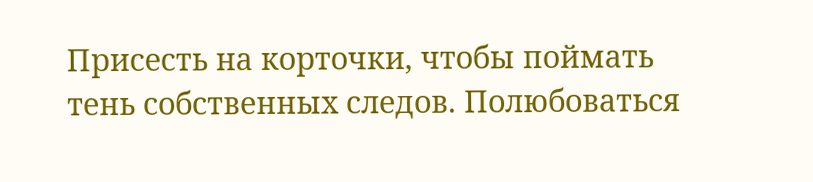Присесть на корточки, чтобы поймать тень собственных следов. Полюбоваться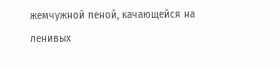жемчужной пеной, качающейся на ленивых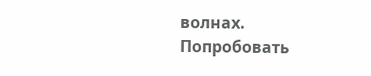волнах. Попробовать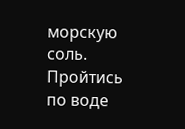морскую соль. Пройтись по воде